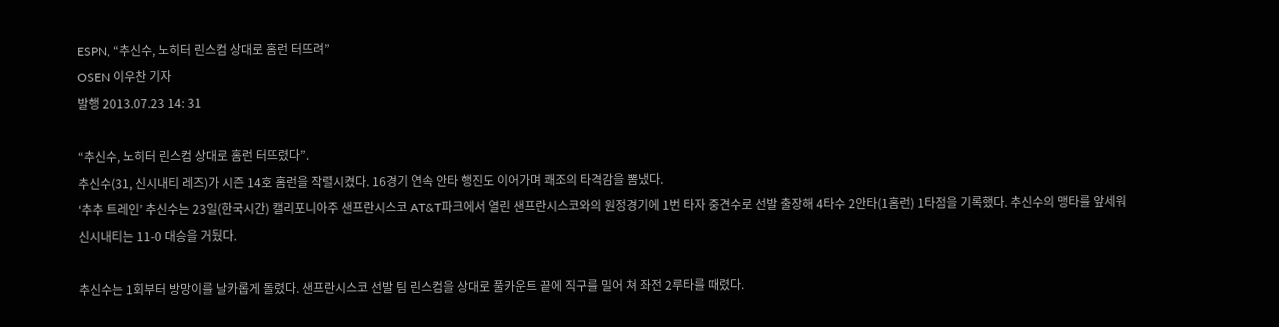ESPN, “추신수, 노히터 린스컴 상대로 홈런 터뜨려”
OSEN 이우찬 기자
발행 2013.07.23 14: 31

“추신수, 노히터 린스컴 상대로 홈런 터뜨렸다”.
추신수(31, 신시내티 레즈)가 시즌 14호 홈런을 작렬시켰다. 16경기 연속 안타 행진도 이어가며 쾌조의 타격감을 뽐냈다.
‘추추 트레인’ 추신수는 23일(한국시간) 캘리포니아주 샌프란시스코 AT&T파크에서 열린 샌프란시스코와의 원정경기에 1번 타자 중견수로 선발 출장해 4타수 2안타(1홈런) 1타점을 기록했다. 추신수의 맹타를 앞세워 신시내티는 11-0 대승을 거뒀다.

추신수는 1회부터 방망이를 날카롭게 돌렸다. 샌프란시스코 선발 팀 린스컴을 상대로 풀카운트 끝에 직구를 밀어 쳐 좌전 2루타를 때렸다.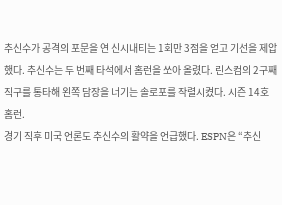추신수가 공격의 포문을 연 신시내티는 1회만 3점을 얻고 기선을 제압했다. 추신수는 두 번째 타석에서 홈런을 쏘아 올렸다. 린스컴의 2구째 직구를 통타해 왼쪽 담장을 너기는 솔로포를 작렬시켰다. 시즌 14호 홈런.
경기 직후 미국 언론도 추신수의 활약을 언급했다. ESPN은 “추신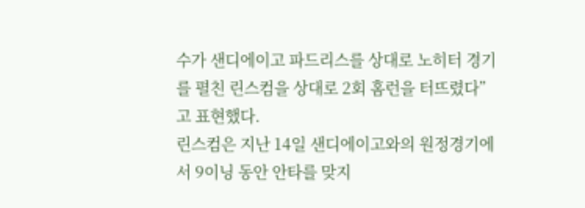수가 샌디에이고 파드리스를 상대로 노히터 경기를 펼친 린스컴을 상대로 2회 홈런을 터뜨렸다”고 표현했다.
린스컴은 지난 14일 샌디에이고와의 원정경기에서 9이닝 동안 안타를 맞지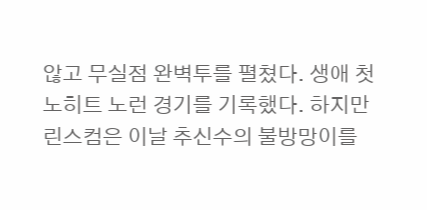않고 무실점 완벽투를 펼쳤다. 생애 첫 노히트 노런 경기를 기록했다. 하지만 린스컴은 이날 추신수의 불방망이를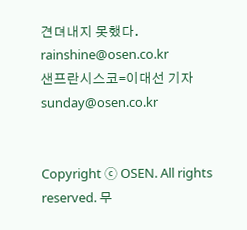견뎌내지 못했다.
rainshine@osen.co.kr
샌프란시스코=이대선 기자 sunday@osen.co.kr


Copyright ⓒ OSEN. All rights reserved. 무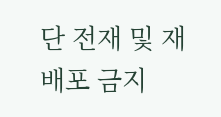단 전재 및 재배포 금지